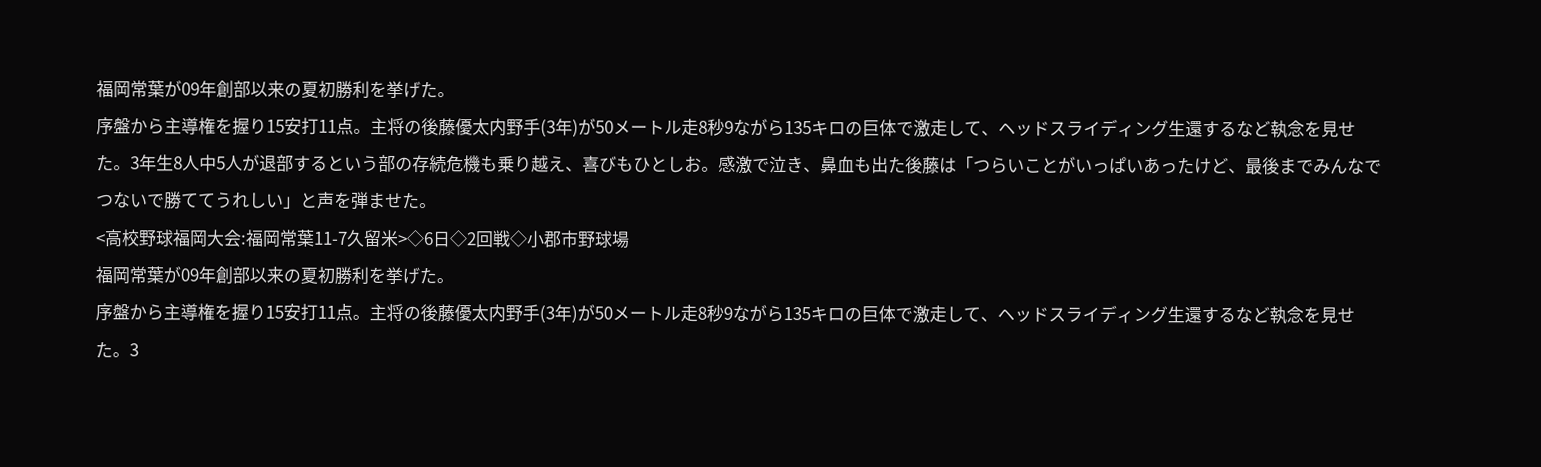福岡常葉が09年創部以来の夏初勝利を挙げた。
序盤から主導権を握り15安打11点。主将の後藤優太内野手(3年)が50メートル走8秒9ながら135キロの巨体で激走して、ヘッドスライディング生還するなど執念を見せた。3年生8人中5人が退部するという部の存続危機も乗り越え、喜びもひとしお。感激で泣き、鼻血も出た後藤は「つらいことがいっぱいあったけど、最後までみんなでつないで勝ててうれしい」と声を弾ませた。
<高校野球福岡大会:福岡常葉11-7久留米>◇6日◇2回戦◇小郡市野球場
福岡常葉が09年創部以来の夏初勝利を挙げた。
序盤から主導権を握り15安打11点。主将の後藤優太内野手(3年)が50メートル走8秒9ながら135キロの巨体で激走して、ヘッドスライディング生還するなど執念を見せた。3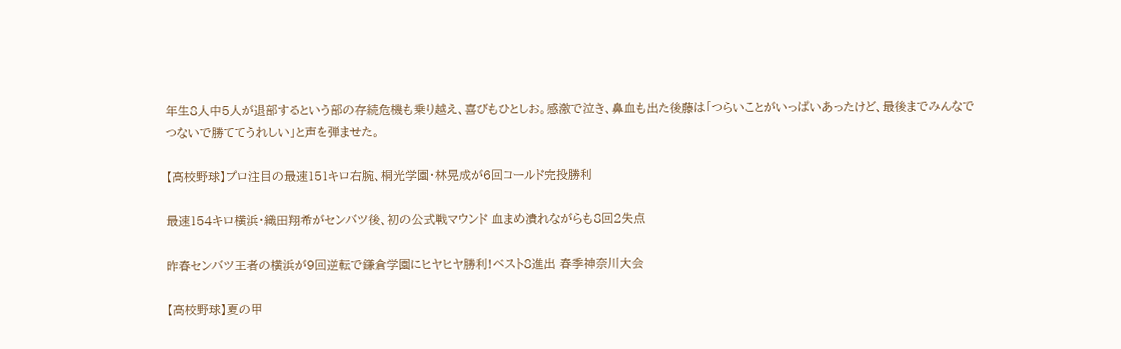年生8人中5人が退部するという部の存続危機も乗り越え、喜びもひとしお。感激で泣き、鼻血も出た後藤は「つらいことがいっぱいあったけど、最後までみんなでつないで勝ててうれしい」と声を弾ませた。

【高校野球】プロ注目の最速151キロ右腕、桐光学園・林晃成が6回コールド完投勝利

最速154キロ横浜・織田翔希がセンバツ後、初の公式戦マウンド 血まめ潰れながらも8回2失点

昨春センバツ王者の横浜が9回逆転で鎌倉学園にヒヤヒヤ勝利!ベスト8進出 春季神奈川大会

【高校野球】夏の甲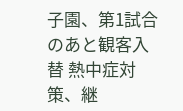子園、第1試合のあと観客入替 熱中症対策、継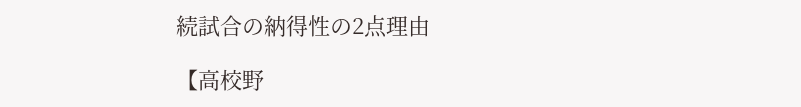続試合の納得性の2点理由

【高校野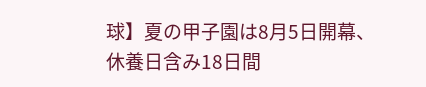球】夏の甲子園は8月5日開幕、休養日含み18日間